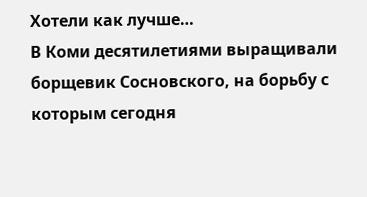Хотели как лучше…
В Коми десятилетиями выращивали борщевик Сосновского, на борьбу с которым сегодня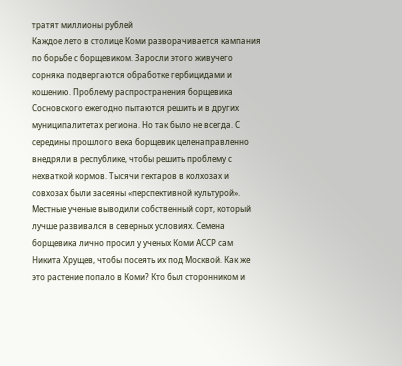тратят миллионы рублей
Каждое лето в столице Коми разворачивается кампания по борьбе с борщевиком. Заросли этого живучего сорняка подвергаются обработке гербицидами и кошению. Проблему распространения борщевика Сосновского ежегодно пытаются решить и в других муниципалитетах региона. Но так было не всегда. С середины прошлого века борщевик целенаправленно внедряли в республике, чтобы решить проблему с нехваткой кормов. Тысячи гектаров в колхозах и совхозах были засеяны «перспективной культурой». Местные ученые выводили собственный сорт, который лучше развивался в северных условиях. Семена борщевика лично просил у ученых Коми АССР сам Никита Хрущев, чтобы посеять их под Москвой. Как же это растение попало в Коми? Кто был сторонником и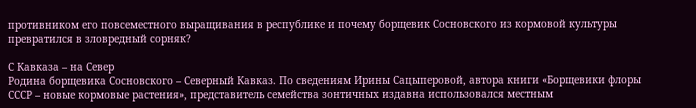противником его повсеместного выращивания в республике и почему борщевик Сосновского из кормовой культуры превратился в зловредный сорняк?

С Кавказа – на Север
Родина борщевика Сосновского – Северный Кавказ. По сведениям Ирины Сацыперовой, автора книги «Борщевики флоры СССР – новые кормовые растения», представитель семейства зонтичных издавна использовался местным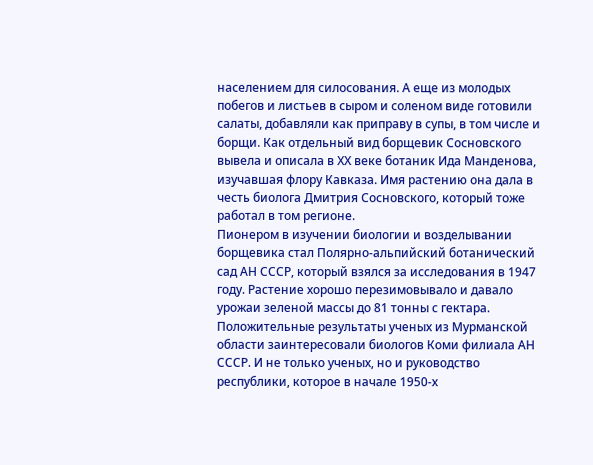населением для силосования. А еще из молодых побегов и листьев в сыром и соленом виде готовили салаты, добавляли как приправу в супы, в том числе и борщи. Как отдельный вид борщевик Сосновского вывела и описала в ХХ веке ботаник Ида Манденова, изучавшая флору Кавказа. Имя растению она дала в честь биолога Дмитрия Сосновского, который тоже работал в том регионе.
Пионером в изучении биологии и возделывании борщевика стал Полярно-альпийский ботанический сад АН СССР, который взялся за исследования в 1947 году. Растение хорошо перезимовывало и давало урожаи зеленой массы до 81 тонны с гектара. Положительные результаты ученых из Мурманской области заинтересовали биологов Коми филиала АН СССР. И не только ученых, но и руководство республики, которое в начале 1950-х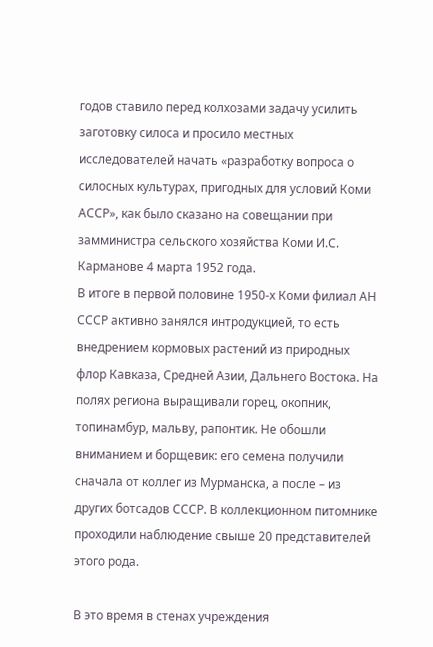годов ставило перед колхозами задачу усилить заготовку силоса и просило местных исследователей начать «разработку вопроса о силосных культурах, пригодных для условий Коми АССР», как было сказано на совещании при замминистра сельского хозяйства Коми И.С. Карманове 4 марта 1952 года.
В итоге в первой половине 1950-х Коми филиал АН СССР активно занялся интродукцией, то есть внедрением кормовых растений из природных флор Кавказа, Средней Азии, Дальнего Востока. На полях региона выращивали горец, окопник, топинамбур, мальву, рапонтик. Не обошли вниманием и борщевик: его семена получили сначала от коллег из Мурманска, а после – из других ботсадов СССР. В коллекционном питомнике проходили наблюдение свыше 20 представителей этого рода.

В это время в стенах учреждения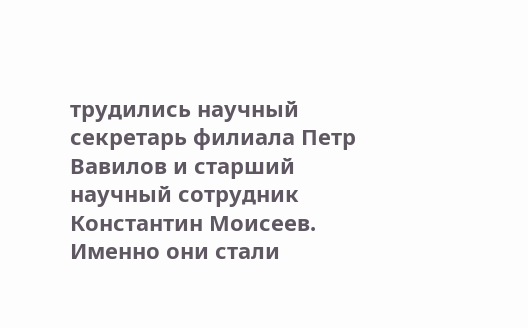трудились научный секретарь филиала Петр Вавилов и старший научный сотрудник Константин Моисеев. Именно они стали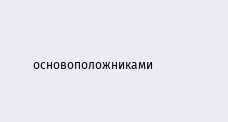основоположниками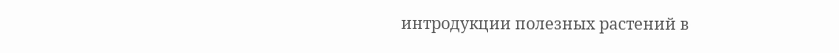интродукции полезных растений в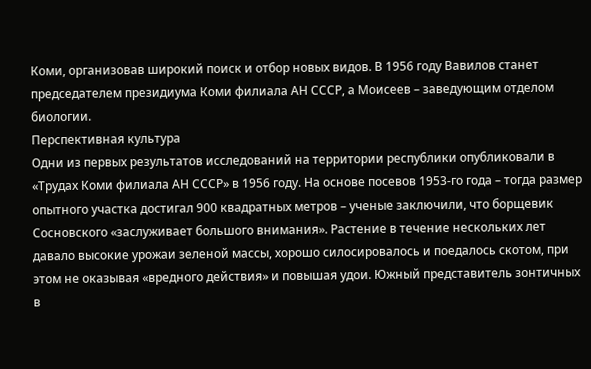Коми, организовав широкий поиск и отбор новых видов. В 1956 году Вавилов станет председателем президиума Коми филиала АН СССР, а Моисеев – заведующим отделом биологии.
Перспективная культура
Одни из первых результатов исследований на территории республики опубликовали в «Трудах Коми филиала АН СССР» в 1956 году. На основе посевов 1953-го года – тогда размер опытного участка достигал 900 квадратных метров – ученые заключили, что борщевик Сосновского «заслуживает большого внимания». Растение в течение нескольких лет давало высокие урожаи зеленой массы, хорошо силосировалось и поедалось скотом, при этом не оказывая «вредного действия» и повышая удои. Южный представитель зонтичных в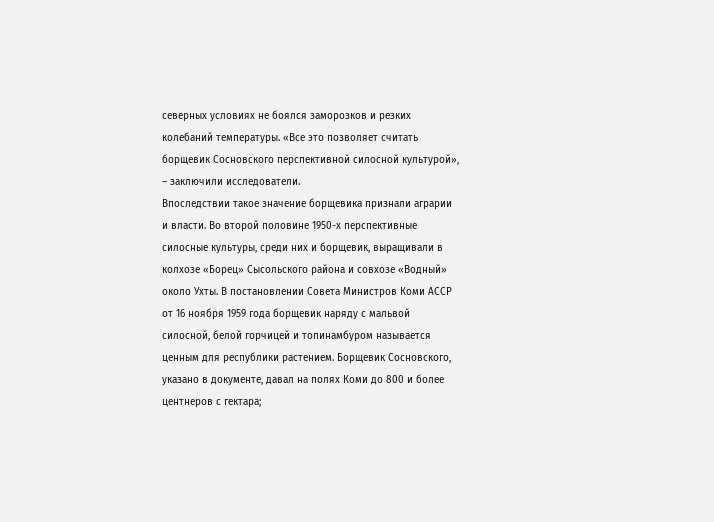северных условиях не боялся заморозков и резких колебаний температуры. «Все это позволяет считать борщевик Сосновского перспективной силосной культурой», – заключили исследователи.
Впоследствии такое значение борщевика признали аграрии и власти. Во второй половине 1950-х перспективные силосные культуры, среди них и борщевик, выращивали в колхозе «Борец» Сысольского района и совхозе «Водный» около Ухты. В постановлении Совета Министров Коми АССР от 16 ноября 1959 года борщевик наряду с мальвой силосной, белой горчицей и топинамбуром называется ценным для республики растением. Борщевик Сосновского, указано в документе, давал на полях Коми до 800 и более центнеров с гектара;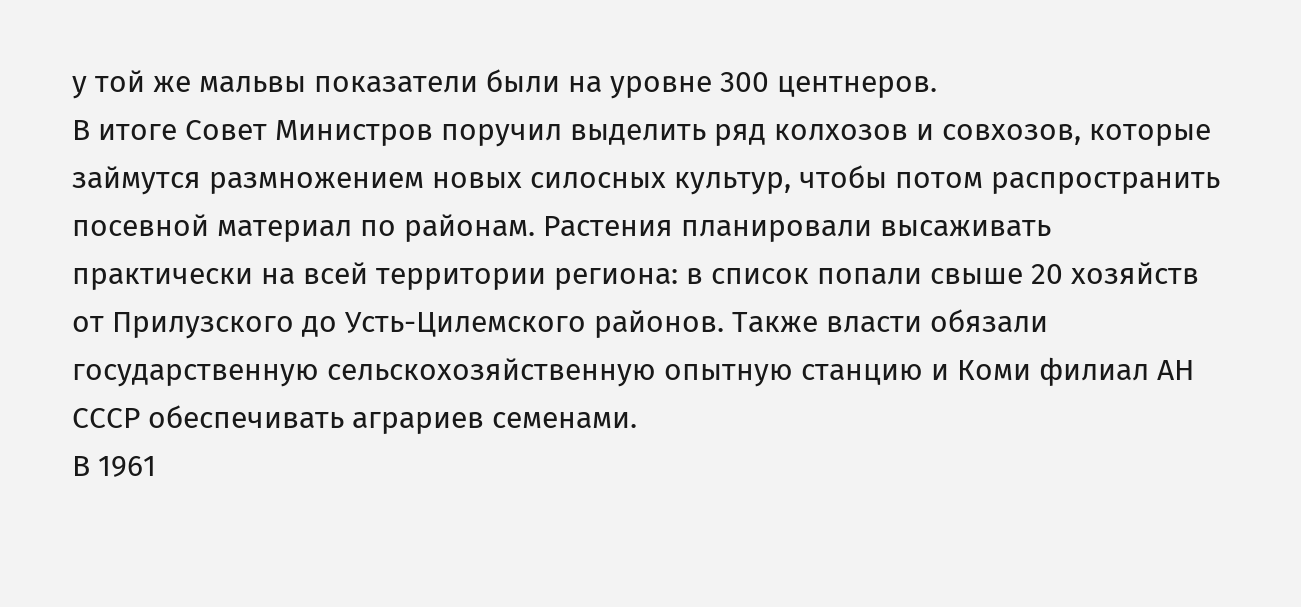у той же мальвы показатели были на уровне 300 центнеров.
В итоге Совет Министров поручил выделить ряд колхозов и совхозов, которые займутся размножением новых силосных культур, чтобы потом распространить посевной материал по районам. Растения планировали высаживать практически на всей территории региона: в список попали свыше 20 хозяйств от Прилузского до Усть-Цилемского районов. Также власти обязали государственную сельскохозяйственную опытную станцию и Коми филиал АН СССР обеспечивать аграриев семенами.
В 1961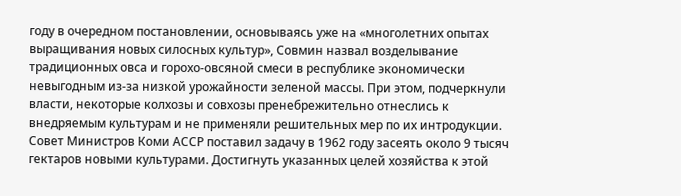году в очередном постановлении, основываясь уже на «многолетних опытах выращивания новых силосных культур», Совмин назвал возделывание традиционных овса и горохо-овсяной смеси в республике экономически невыгодным из-за низкой урожайности зеленой массы. При этом, подчеркнули власти, некоторые колхозы и совхозы пренебрежительно отнеслись к внедряемым культурам и не применяли решительных мер по их интродукции. Совет Министров Коми АССР поставил задачу в 1962 году засеять около 9 тысяч гектаров новыми культурами. Достигнуть указанных целей хозяйства к этой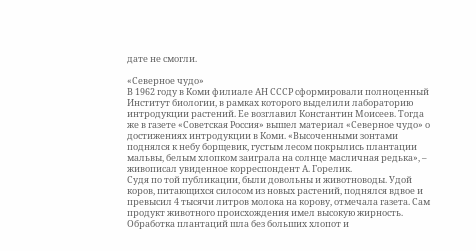дате не смогли.

«Северное чудо»
В 1962 году в Коми филиале АН СССР сформировали полноценный Институт биологии, в рамках которого выделили лабораторию интродукции растений. Ее возглавил Константин Моисеев. Тогда же в газете «Советская Россия» вышел материал «Северное чудо» о достижениях интродукции в Коми. «Высоченными зонтами поднялся к небу борщевик, густым лесом покрылись плантации мальвы, белым хлопком заиграла на солнце масличная редька», – живописал увиденное корреспондент А. Горелик.
Судя по той публикации, были довольны и животноводы. Удой коров, питающихся силосом из новых растений, поднялся вдвое и превысил 4 тысячи литров молока на корову, отмечала газета. Сам продукт животного происхождения имел высокую жирность. Обработка плантаций шла без больших хлопот и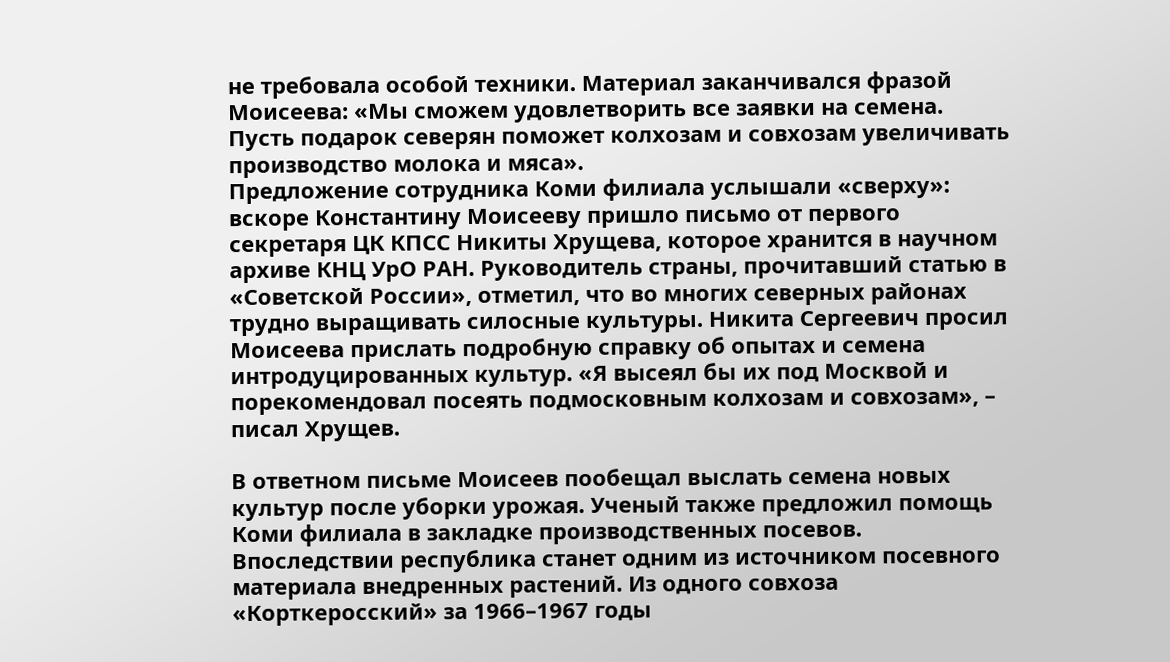не требовала особой техники. Материал заканчивался фразой Моисеева: «Мы сможем удовлетворить все заявки на семена. Пусть подарок северян поможет колхозам и совхозам увеличивать производство молока и мяса».
Предложение сотрудника Коми филиала услышали «сверху»: вскоре Константину Моисееву пришло письмо от первого секретаря ЦК КПСС Никиты Хрущева, которое хранится в научном архиве КНЦ УрО РАН. Руководитель страны, прочитавший статью в «Советской России», отметил, что во многих северных районах трудно выращивать силосные культуры. Никита Сергеевич просил Моисеева прислать подробную справку об опытах и семена интродуцированных культур. «Я высеял бы их под Москвой и порекомендовал посеять подмосковным колхозам и совхозам», – писал Хрущев.

В ответном письме Моисеев пообещал выслать семена новых культур после уборки урожая. Ученый также предложил помощь Коми филиала в закладке производственных посевов. Впоследствии республика станет одним из источником посевного материала внедренных растений. Из одного совхоза «Корткеросский» за 1966–1967 годы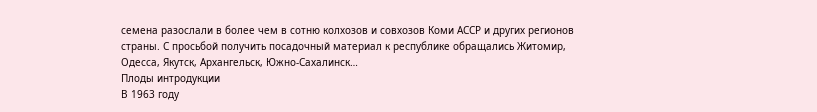семена разослали в более чем в сотню колхозов и совхозов Коми АССР и других регионов страны. С просьбой получить посадочный материал к республике обращались Житомир, Одесса, Якутск, Архангельск, Южно-Сахалинск…
Плоды интродукции
В 1963 году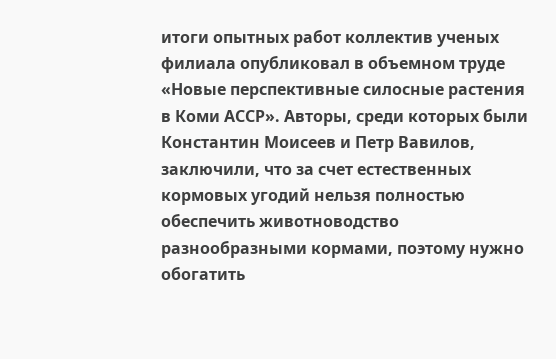итоги опытных работ коллектив ученых филиала опубликовал в объемном труде «Новые перспективные силосные растения в Коми АССР». Авторы, среди которых были Константин Моисеев и Петр Вавилов, заключили, что за счет естественных кормовых угодий нельзя полностью обеспечить животноводство разнообразными кормами, поэтому нужно обогатить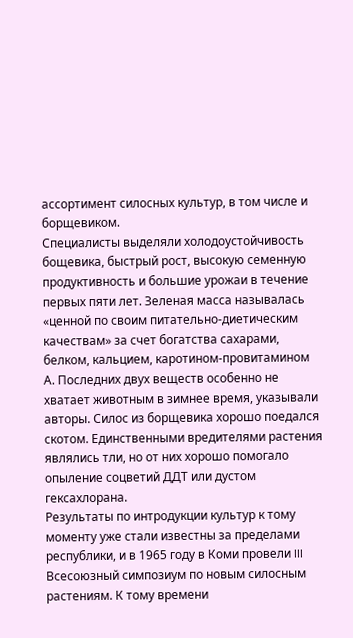ассортимент силосных культур, в том числе и борщевиком.
Специалисты выделяли холодоустойчивость бощевика, быстрый рост, высокую семенную продуктивность и большие урожаи в течение первых пяти лет. Зеленая масса называлась «ценной по своим питательно-диетическим качествам» за счет богатства сахарами, белком, кальцием, каротином-провитамином А. Последних двух веществ особенно не хватает животным в зимнее время, указывали авторы. Силос из борщевика хорошо поедался скотом. Единственными вредителями растения являлись тли, но от них хорошо помогало опыление соцветий ДДТ или дустом гексахлорана.
Результаты по интродукции культур к тому моменту уже стали известны за пределами республики, и в 1965 году в Коми провели III Всесоюзный симпозиум по новым силосным растениям. К тому времени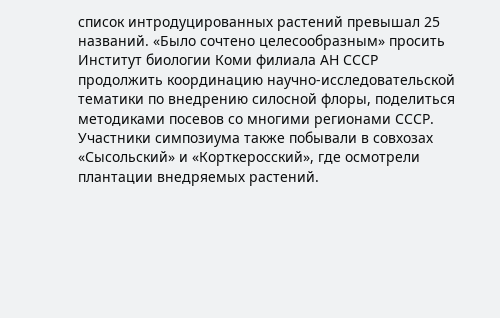список интродуцированных растений превышал 25 названий. «Было сочтено целесообразным» просить Институт биологии Коми филиала АН СССР продолжить координацию научно-исследовательской тематики по внедрению силосной флоры, поделиться методиками посевов со многими регионами СССР. Участники симпозиума также побывали в совхозах «Сысольский» и «Корткеросский», где осмотрели плантации внедряемых растений.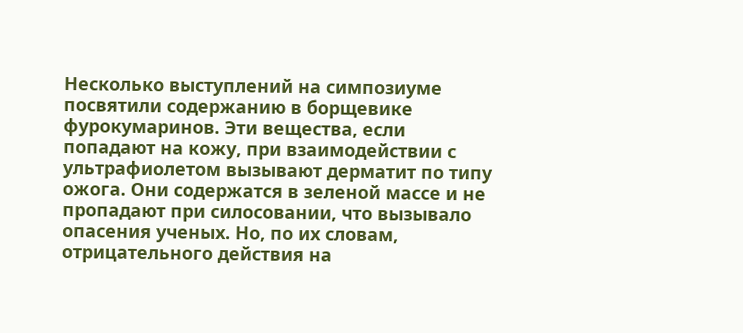Несколько выступлений на симпозиуме посвятили содержанию в борщевике фурокумаринов. Эти вещества, если попадают на кожу, при взаимодействии с ультрафиолетом вызывают дерматит по типу ожога. Они содержатся в зеленой массе и не пропадают при силосовании, что вызывало опасения ученых. Но, по их словам, отрицательного действия на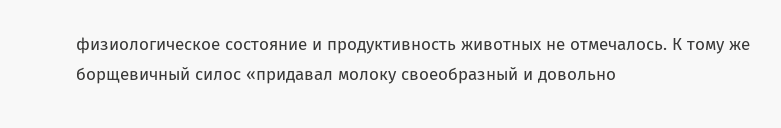физиологическое состояние и продуктивность животных не отмечалось. К тому же борщевичный силос «придавал молоку своеобразный и довольно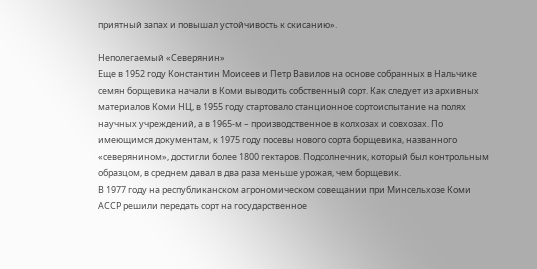приятный запах и повышал устойчивость к скисанию».

Неполегаемый «Северянин»
Еще в 1952 году Константин Моисеев и Петр Вавилов на основе собранных в Нальчике семян борщевика начали в Коми выводить собственный сорт. Как следует из архивных материалов Коми НЦ, в 1955 году стартовало станционное сортоиспытание на полях научных учреждений, а в 1965-м – производственное в колхозах и совхозах. По имеющимся документам, к 1975 году посевы нового сорта борщевика, названного «северянином», достигли более 1800 гектаров. Подсолнечник, который был контрольным образцом, в среднем давал в два раза меньше урожая, чем борщевик.
В 1977 году на республиканском агрономическом совещании при Минсельхозе Коми АССР решили передать сорт на государственное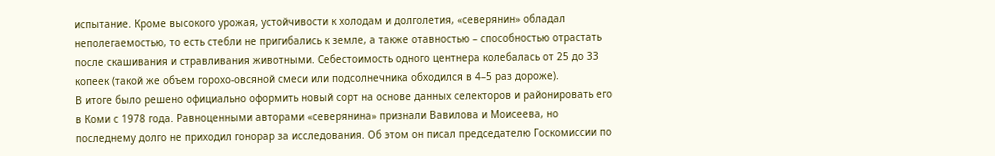испытание. Кроме высокого урожая, устойчивости к холодам и долголетия, «северянин» обладал неполегаемостью, то есть стебли не пригибались к земле, а также отавностью – способностью отрастать после скашивания и стравливания животными. Себестоимость одного центнера колебалась от 25 до 33 копеек (такой же объем горохо-овсяной смеси или подсолнечника обходился в 4–5 раз дороже).
В итоге было решено официально оформить новый сорт на основе данных селекторов и районировать его в Коми с 1978 года. Равноценными авторами «северянина» признали Вавилова и Моисеева, но последнему долго не приходил гонорар за исследования. Об этом он писал председателю Госкомиссии по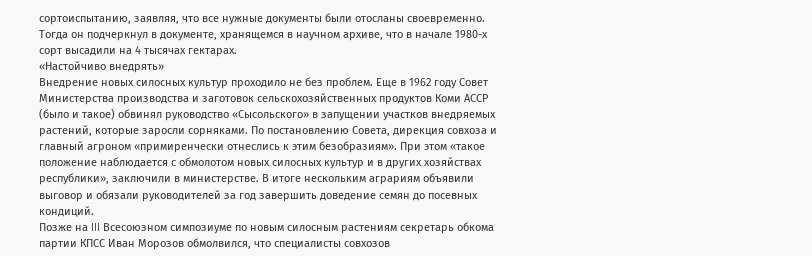сортоиспытанию, заявляя, что все нужные документы были отосланы своевременно. Тогда он подчеркнул в документе, хранящемся в научном архиве, что в начале 1980-х сорт высадили на 4 тысячах гектарах.
«Настойчиво внедрять»
Внедрение новых силосных культур проходило не без проблем. Еще в 1962 году Совет Министерства производства и заготовок сельскохозяйственных продуктов Коми АССР (было и такое) обвинял руководство «Сысольского» в запущении участков внедряемых растений, которые заросли сорняками. По постановлению Совета, дирекция совхоза и главный агроном «примиренчески отнеслись к этим безобразиям». При этом «такое положение наблюдается с обмолотом новых силосных культур и в других хозяйствах республики», заключили в министерстве. В итоге нескольким аграриям объявили выговор и обязали руководителей за год завершить доведение семян до посевных кондиций.
Позже на III Всесоюзном симпозиуме по новым силосным растениям секретарь обкома партии КПСС Иван Морозов обмолвился, что специалисты совхозов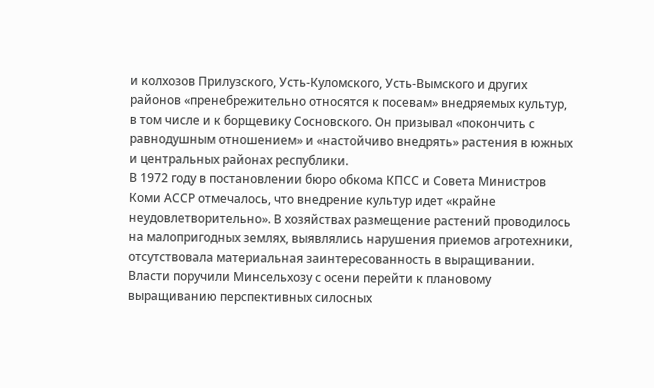и колхозов Прилузского, Усть-Куломского, Усть-Вымского и других районов «пренебрежительно относятся к посевам» внедряемых культур, в том числе и к борщевику Сосновского. Он призывал «покончить с равнодушным отношением» и «настойчиво внедрять» растения в южных и центральных районах республики.
В 1972 году в постановлении бюро обкома КПСС и Совета Министров Коми АССР отмечалось, что внедрение культур идет «крайне неудовлетворительно». В хозяйствах размещение растений проводилось на малопригодных землях, выявлялись нарушения приемов агротехники, отсутствовала материальная заинтересованность в выращивании. Власти поручили Минсельхозу с осени перейти к плановому выращиванию перспективных силосных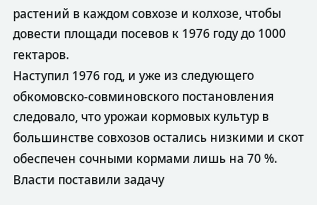растений в каждом совхозе и колхозе, чтобы довести площади посевов к 1976 году до 1000 гектаров.
Наступил 1976 год, и уже из следующего обкомовско-совминовского постановления следовало, что урожаи кормовых культур в большинстве совхозов остались низкими и скот обеспечен сочными кормами лишь на 70 %. Власти поставили задачу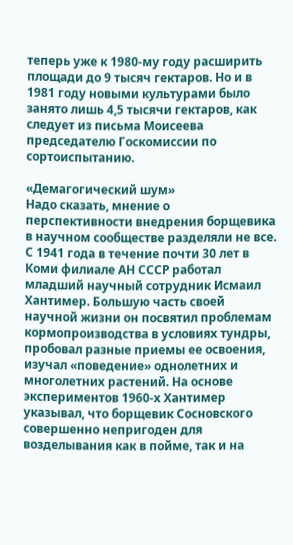теперь уже к 1980-му году расширить площади до 9 тысяч гектаров. Но и в 1981 году новыми культурами было занято лишь 4,5 тысячи гектаров, как следует из письма Моисеева председателю Госкомиссии по сортоиспытанию.

«Демагогический шум»
Надо сказать, мнение о перспективности внедрения борщевика в научном сообществе разделяли не все. С 1941 года в течение почти 30 лет в Коми филиале АН СССР работал младший научный сотрудник Исмаил Хантимер. Большую часть своей научной жизни он посвятил проблемам кормопроизводства в условиях тундры, пробовал разные приемы ее освоения, изучал «поведение» однолетних и многолетних растений. На основе экспериментов 1960-х Хантимер указывал, что борщевик Сосновского совершенно непригоден для возделывания как в пойме, так и на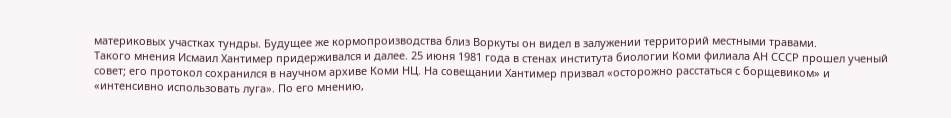материковых участках тундры. Будущее же кормопроизводства близ Воркуты он видел в залужении территорий местными травами.
Такого мнения Исмаил Хантимер придерживался и далее. 25 июня 1981 года в стенах института биологии Коми филиала АН СССР прошел ученый совет; его протокол сохранился в научном архиве Коми НЦ. На совещании Хантимер призвал «осторожно расстаться с борщевиком» и «интенсивно использовать луга». По его мнению,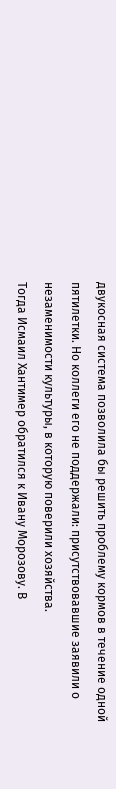двукосная система позволила бы решить проблему кормов в течение одной пятилетки. Но коллеги его не поддержали: присутствовавшие заявили о незаменимости культуры, в которую поверили хозяйства.
Тогда Исмаил Хантимер обратился к Ивану Морозову. В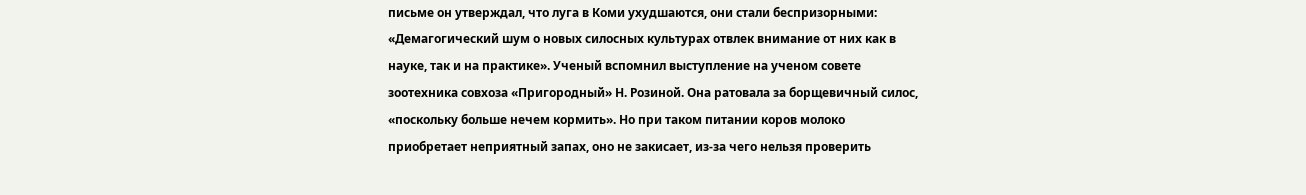письме он утверждал, что луга в Коми ухудшаются, они стали беспризорными: «Демагогический шум о новых силосных культурах отвлек внимание от них как в науке, так и на практике». Ученый вспомнил выступление на ученом совете зоотехника совхоза «Пригородный» Н. Розиной. Она ратовала за борщевичный силос, «поскольку больше нечем кормить». Но при таком питании коров молоко приобретает неприятный запах, оно не закисает, из-за чего нельзя проверить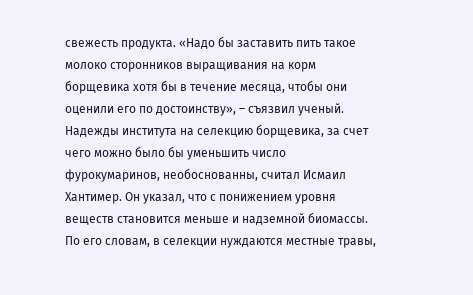свежесть продукта. «Надо бы заставить пить такое молоко сторонников выращивания на корм борщевика хотя бы в течение месяца, чтобы они оценили его по достоинству», – съязвил ученый.
Надежды института на селекцию борщевика, за счет чего можно было бы уменьшить число фурокумаринов, необоснованны, считал Исмаил Хантимер. Он указал, что с понижением уровня веществ становится меньше и надземной биомассы. По его словам, в селекции нуждаются местные травы,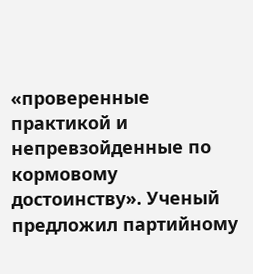«проверенные практикой и непревзойденные по кормовому достоинству». Ученый предложил партийному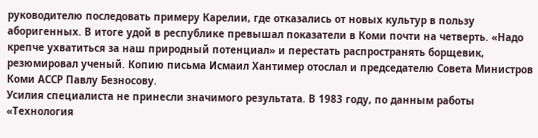руководителю последовать примеру Карелии, где отказались от новых культур в пользу аборигенных. В итоге удой в республике превышал показатели в Коми почти на четверть. «Надо крепче ухватиться за наш природный потенциал» и перестать распространять борщевик, резюмировал ученый. Копию письма Исмаил Хантимер отослал и председателю Совета Министров Коми АССР Павлу Безносову.
Усилия специалиста не принесли значимого результата. В 1983 году, по данным работы «Технология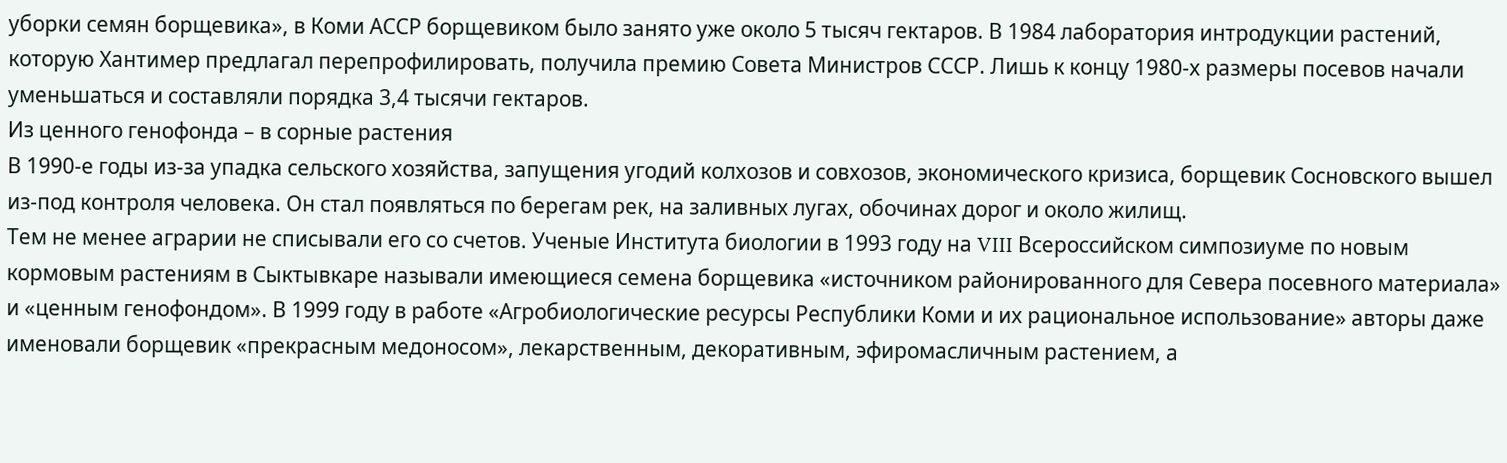уборки семян борщевика», в Коми АССР борщевиком было занято уже около 5 тысяч гектаров. В 1984 лаборатория интродукции растений, которую Хантимер предлагал перепрофилировать, получила премию Совета Министров СССР. Лишь к концу 1980-х размеры посевов начали уменьшаться и составляли порядка 3,4 тысячи гектаров.
Из ценного генофонда – в сорные растения
В 1990-е годы из-за упадка сельского хозяйства, запущения угодий колхозов и совхозов, экономического кризиса, борщевик Сосновского вышел из-под контроля человека. Он стал появляться по берегам рек, на заливных лугах, обочинах дорог и около жилищ.
Тем не менее аграрии не списывали его со счетов. Ученые Института биологии в 1993 году на VIII Всероссийском симпозиуме по новым кормовым растениям в Сыктывкаре называли имеющиеся семена борщевика «источником районированного для Севера посевного материала» и «ценным генофондом». В 1999 году в работе «Агробиологические ресурсы Республики Коми и их рациональное использование» авторы даже именовали борщевик «прекрасным медоносом», лекарственным, декоративным, эфиромасличным растением, а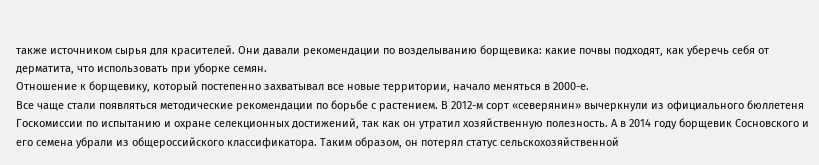также источником сырья для красителей. Они давали рекомендации по возделыванию борщевика: какие почвы подходят, как уберечь себя от дерматита, что использовать при уборке семян.
Отношение к борщевику, который постепенно захватывал все новые территории, начало меняться в 2000-е.
Все чаще стали появляться методические рекомендации по борьбе с растением. В 2012-м сорт «северянин» вычеркнули из официального бюллетеня Госкомиссии по испытанию и охране селекционных достижений, так как он утратил хозяйственную полезность. А в 2014 году борщевик Сосновского и его семена убрали из общероссийского классификатора. Таким образом, он потерял статус сельскохозяйственной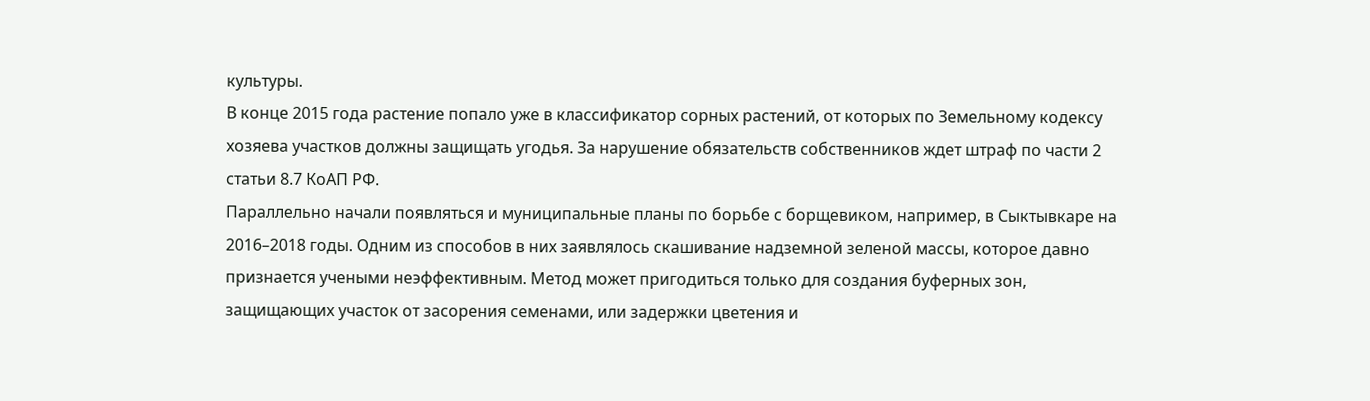культуры.
В конце 2015 года растение попало уже в классификатор сорных растений, от которых по Земельному кодексу хозяева участков должны защищать угодья. За нарушение обязательств собственников ждет штраф по части 2 статьи 8.7 КоАП РФ.
Параллельно начали появляться и муниципальные планы по борьбе с борщевиком, например, в Сыктывкаре на 2016–2018 годы. Одним из способов в них заявлялось скашивание надземной зеленой массы, которое давно признается учеными неэффективным. Метод может пригодиться только для создания буферных зон, защищающих участок от засорения семенами, или задержки цветения и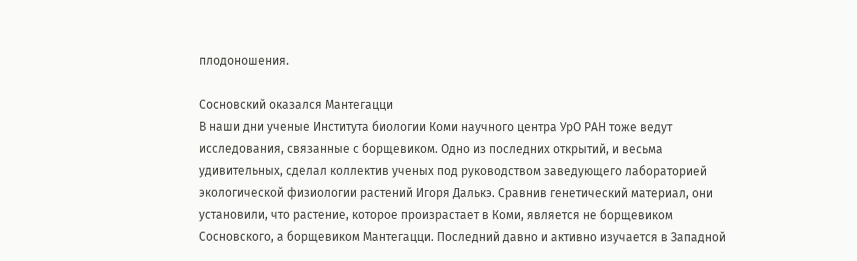плодоношения.

Сосновский оказался Мантегацци
В наши дни ученые Института биологии Коми научного центра УрО РАН тоже ведут исследования, связанные с борщевиком. Одно из последних открытий, и весьма удивительных, сделал коллектив ученых под руководством заведующего лабораторией экологической физиологии растений Игоря Далькэ. Сравнив генетический материал, они установили, что растение, которое произрастает в Коми, является не борщевиком Сосновского, а борщевиком Мантегацци. Последний давно и активно изучается в Западной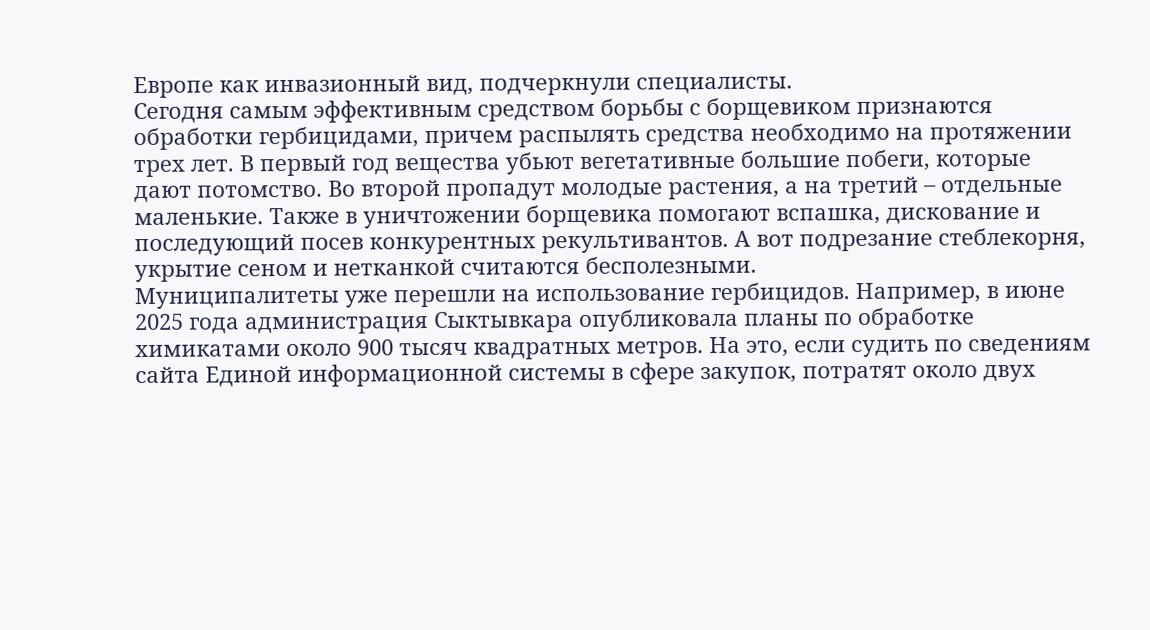Европе как инвазионный вид, подчеркнули специалисты.
Сегодня самым эффективным средством борьбы с борщевиком признаются обработки гербицидами, причем распылять средства необходимо на протяжении трех лет. В первый год вещества убьют вегетативные большие побеги, которые дают потомство. Во второй пропадут молодые растения, а на третий – отдельные маленькие. Также в уничтожении борщевика помогают вспашка, дискование и последующий посев конкурентных рекультивантов. А вот подрезание стеблекорня, укрытие сеном и нетканкой считаются бесполезными.
Муниципалитеты уже перешли на использование гербицидов. Например, в июне 2025 года администрация Сыктывкара опубликовала планы по обработке химикатами около 900 тысяч квадратных метров. На это, если судить по сведениям сайта Единой информационной системы в сфере закупок, потратят около двух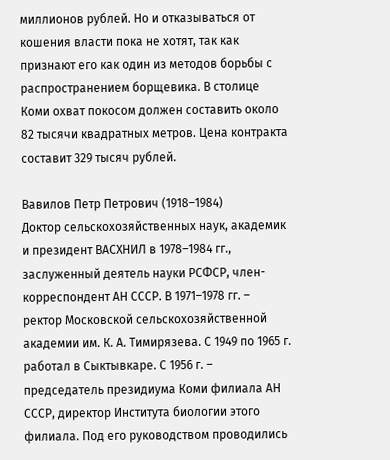миллионов рублей. Но и отказываться от кошения власти пока не хотят, так как признают его как один из методов борьбы с распространением борщевика. В столице Коми охват покосом должен составить около 82 тысячи квадратных метров. Цена контракта составит 329 тысяч рублей.

Вавилов Петр Петрович (1918–1984)
Доктор сельскохозяйственных наук, академик и президент ВАСХНИЛ в 1978–1984 гг., заслуженный деятель науки РСФСР, член-корреспондент АН СССР. В 1971–1978 гг. – ректор Московской сельскохозяйственной академии им. К. А. Тимирязева. С 1949 по 1965 г. работал в Сыктывкаре. С 1956 г. – председатель президиума Коми филиала АН СССР, директор Института биологии этого филиала. Под его руководством проводились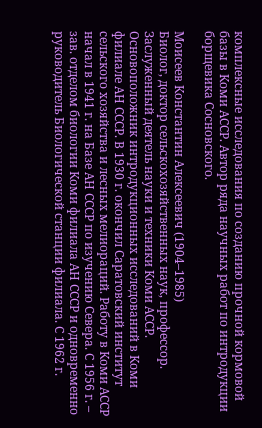комплексные исследования по созданию прочной кормовой базы в Коми АССР. Автор ряда научных работ по интродукции борщевика Сосновского.

Моисеев Константин Алексеевич (1904–1985)
Биолог, доктор сельскохозяйственных наук, профессор. Заслуженный деятель науки и техники Коми АССР. Основоположник интродукционных исследований в Коми филиале АН СССР. В 1930 г. окончил Саратовский институт сельского хозяйства и лесных мелиораций. Работу в Коми АССР начал в 1941 г. на Базе АН СССР по изучению Севера. С 1956 г. – зав. отделом биологии Коми филиала АН СССР и одновременно руководитель Биологической станции филиала. С 1962 г.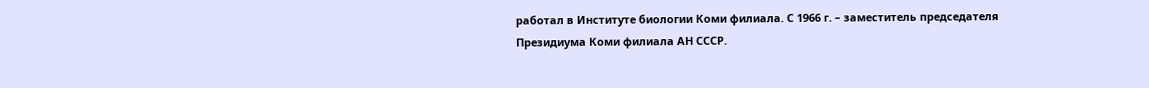работал в Институте биологии Коми филиала. С 1966 г. – заместитель председателя Президиума Коми филиала АН СССР.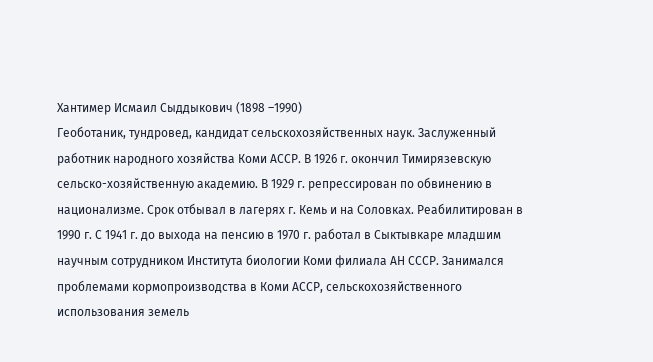Хантимер Исмаил Сыддыкович (1898 –1990)
Геоботаник, тундровед, кандидат сельскохозяйственных наук. Заслуженный работник народного хозяйства Коми АССР. В 1926 г. окончил Тимирязевскую сельско-хозяйственную академию. В 1929 г. репрессирован по обвинению в национализме. Срок отбывал в лагерях г. Кемь и на Соловках. Реабилитирован в 1990 г. С 1941 г. до выхода на пенсию в 1970 г. работал в Сыктывкаре младшим научным сотрудником Института биологии Коми филиала АН СССР. Занимался проблемами кормопроизводства в Коми АССР, сельскохозяйственного использования земель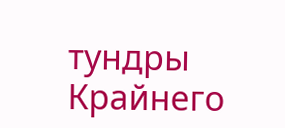тундры Крайнего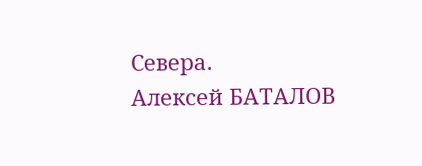Севера.
Алексей БАТАЛОВ